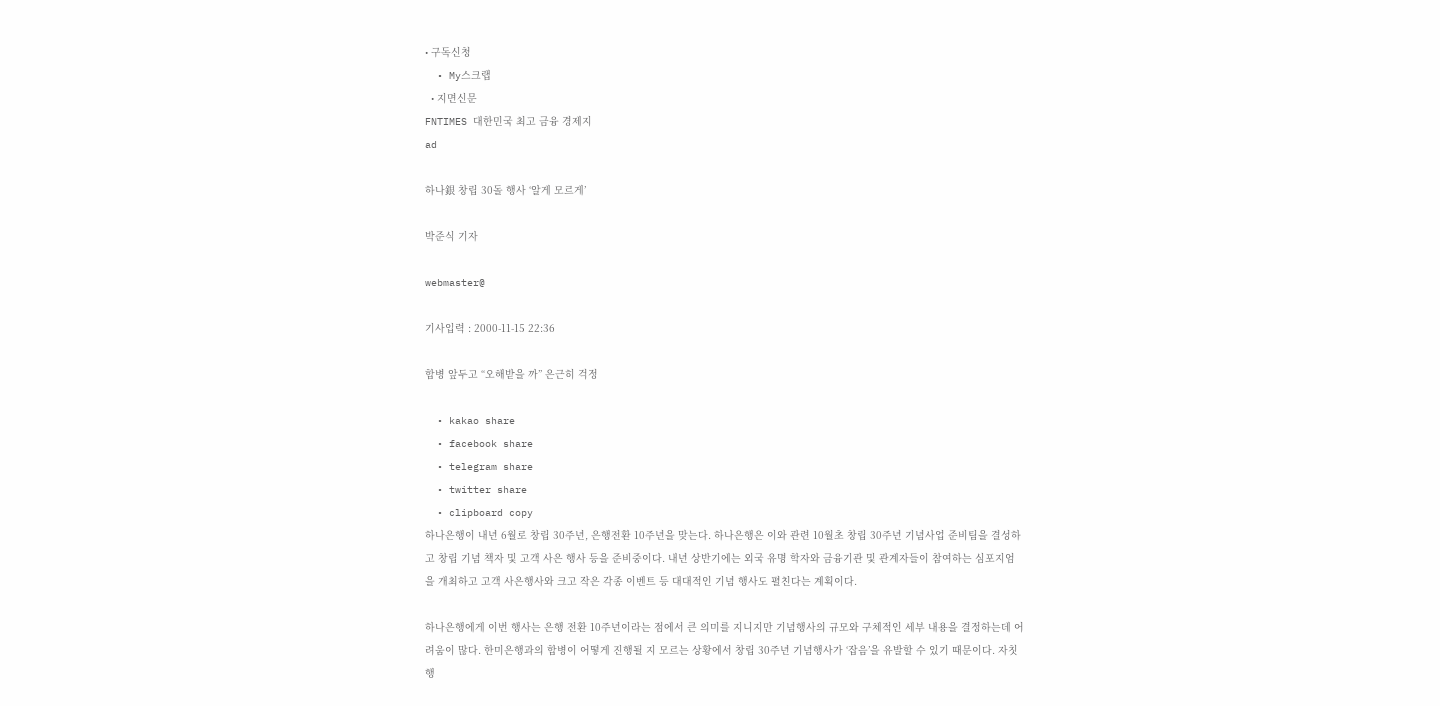• 구독신청
  • My스크랩
  • 지면신문
FNTIMES 대한민국 최고 금융 경제지
ad

하나銀 창립 30돌 행사 ‘알게 모르게’

박준식 기자

webmaster@

기사입력 : 2000-11-15 22:36

합병 앞두고 “오해받을 까” 은근히 걱정

  • kakao share
  • facebook share
  • telegram share
  • twitter share
  • clipboard copy
하나은행이 내년 6월로 창립 30주년, 은행전환 10주년을 맞는다. 하나은행은 이와 관련 10월초 창립 30주년 기념사업 준비팀을 결성하고 창립 기념 책자 및 고객 사은 행사 등을 준비중이다. 내년 상반기에는 외국 유명 학자와 금융기관 및 관계자들이 참여하는 심포지엄을 개최하고 고객 사은행사와 크고 작은 각종 이벤트 등 대대적인 기념 행사도 펼친다는 계획이다.

하나은행에게 이번 행사는 은행 전환 10주년이라는 점에서 큰 의미를 지니지만 기념행사의 규모와 구체적인 세부 내용을 결정하는데 어려움이 많다. 한미은행과의 합병이 어떻게 진행될 지 모르는 상황에서 창립 30주년 기념행사가 ‘잡음’을 유발할 수 있기 때문이다. 자칫 행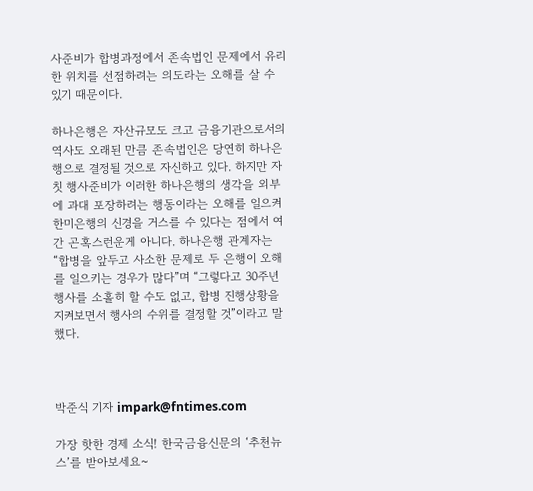사준비가 합병과정에서 존속법인 문제에서 유리한 위치를 선점하려는 의도라는 오해를 살 수 있기 때문이다.

하나은행은 자산규모도 크고 금융기관으로서의 역사도 오래된 만큼 존속법인은 당연히 하나은행으로 결정될 것으로 자신하고 있다. 하지만 자칫 행사준비가 이러한 하나은행의 생각을 외부에 과대 포장하려는 행동이라는 오해를 일으켜 한미은행의 신경을 거스를 수 있다는 점에서 여간 곤혹스런운게 아니다. 하나은행 관계자는 “합병을 앞두고 사소한 문제로 두 은행이 오해를 일으키는 경우가 많다”며 “그렇다고 30주년 행사를 소홀히 할 수도 없고, 합병 진행상황을 지켜보면서 행사의 수위를 결정할 것”이라고 말했다.



박준식 기자 impark@fntimes.com

가장 핫한 경제 소식! 한국금융신문의 ‘추천뉴스’를 받아보세요~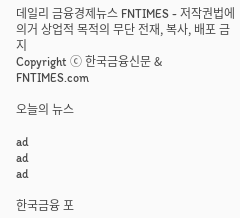데일리 금융경제뉴스 FNTIMES - 저작권법에 의거 상업적 목적의 무단 전재, 복사, 배포 금지
Copyright ⓒ 한국금융신문 & FNTIMES.com

오늘의 뉴스

ad
ad
ad

한국금융 포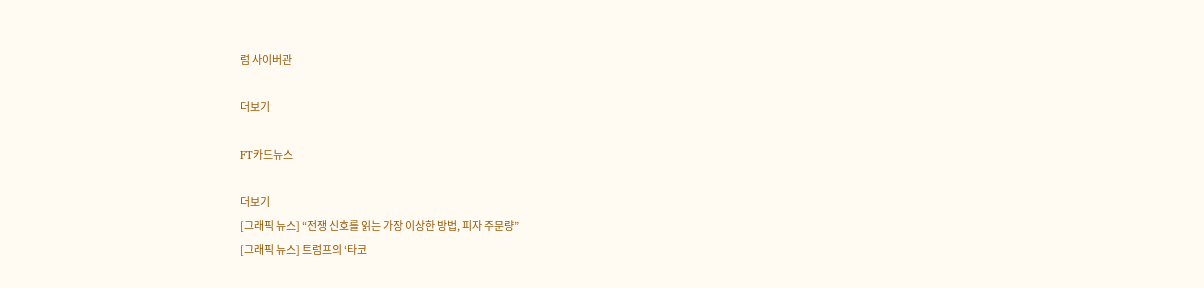럼 사이버관

더보기

FT카드뉴스

더보기
[그래픽 뉴스] “전쟁 신호를 읽는 가장 이상한 방법, 피자 주문량”
[그래픽 뉴스] 트럼프의 ‘타코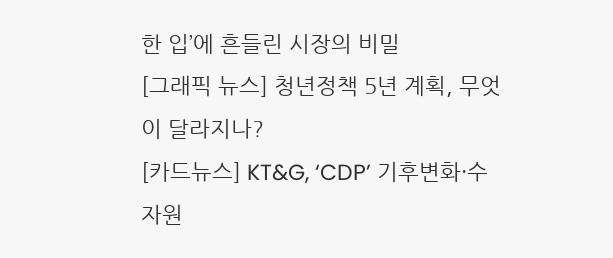한 입’에 흔들린 시장의 비밀
[그래픽 뉴스] 청년정책 5년 계획, 무엇이 달라지나?
[카드뉴스] KT&G, ‘CDP’ 기후변화·수자원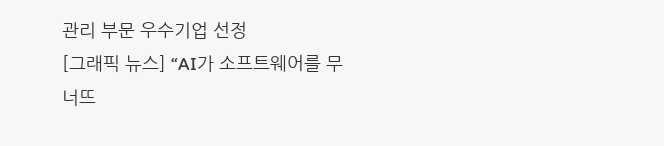관리 부문 우수기업 선정
[그래픽 뉴스] “AI가 소프트웨어를 무너뜨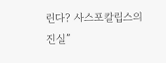린다? 사스포칼립스의 진실”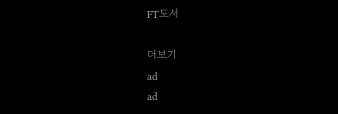FT도서

더보기
ad
ad